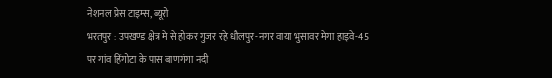नेशनल प्रेस टाइम्स, ब्यूरो
भरतपुर : उपखण्ड क्षेत्र मे से होकर गुजर रहे धौलपुर-नगर वाया भुसावर मेगा हाइवे-45 पर गांव हिंगोटा के पास बाणगंगा नदी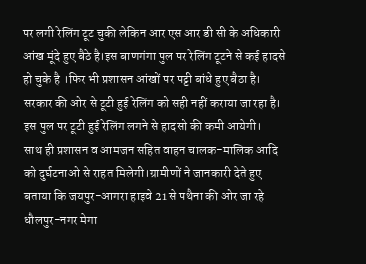पर लगी रेलिंग टूट चुकी लेकिन आर एस आर डी सी के अधिकारी आंख मूंदे हुए बैठे है।इस बाणगंगा पुल पर रेलिंग टूटने से कई हादसे हो चुके है ।फिर भी प्रशासन आंखों पर पट्टी बांधे हुए बैठा है। सरकार की ओर से टूटी हुई रेलिंग को सही नहीं कराया जा रहा है। इस पुल पर टूटी हुई रेलिंग लगने से हादसो की कमी आयेगी।
साथ ही प्रशासन व आमजन सहित वाहन चालक-मालिक आदि को दुर्घटनाओ से राहत मिलेगी।ग्रामीणों ने जानकारी देते हुए बताया कि जयपुर-आगरा हाइवे 21 से पथैना की ओर जा रहे धौलपुर-नगर मेगा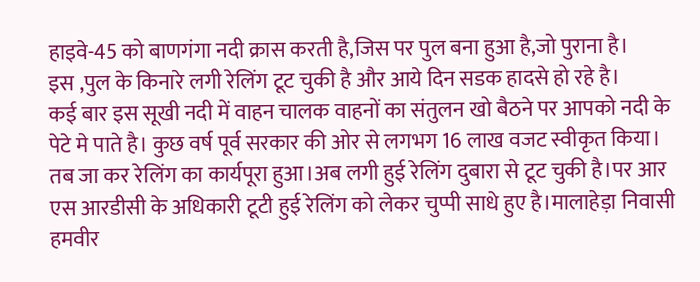हाइवे-45 को बाणगंगा नदी क्रास करती है,जिस पर पुल बना हुआ है,जो पुराना है।
इस ,पुल के किनारे लगी रेलिंग टूट चुकी है और आये दिन सडक हादसे हो रहे है।
कई बार इस सूखी नदी में वाहन चालक वाहनों का संतुलन खो बैठने पर आपको नदी के पेटे मे पाते है। कुछ वर्ष पूर्व सरकार की ओर से लगभग 16 लाख वजट स्वीकृत किया। तब जा कर रेलिंग का कार्यपूरा हुआ।अब लगी हुई रेलिंग दुबारा से टूट चुकी है।पर आर एस आरडीसी के अधिकारी टूटी हुई रेलिंग को लेकर चुप्पी साधे हुए है।मालाहेड़ा निवासी हमवीर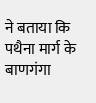ने बताया कि पथैना मार्ग के बाणगंगा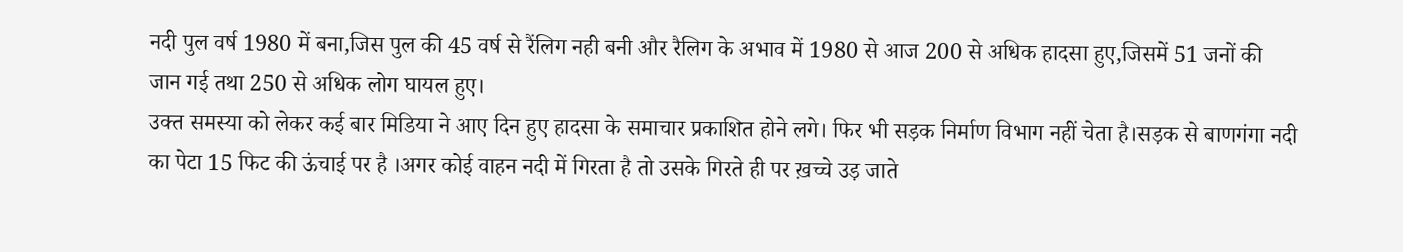नदी पुल वर्ष 1980 में बना,जिस पुल की 45 वर्ष से रैंलिग नही बनी और रैलिग के अभाव में 1980 से आज 200 से अधिक हादसा हुए,जिसमें 51 जनों की जान गई तथा 250 से अधिक लोग घायल हुए।
उक्त समस्या को लेकर कई बार मिडिया ने आए दिन हुए हादसा के समाचार प्रकाशित होने लगे। फिर भी सड़क निर्माण विभाग नहीं चेता है।सड़क से बाणगंगा नदी का पेटा 15 फिट की ऊंचाई पर है ।अगर कोई वाहन नदी में गिरता है तो उसके गिरते ही पर ख़च्चे उड़ जाते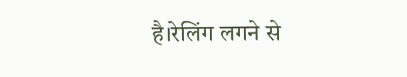है।रेलिंग लगने से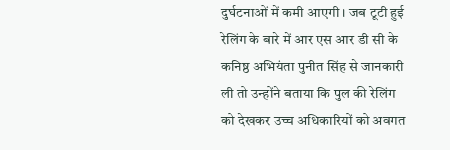दुर्घटनाओं में कमी आएगी। जब टूटी हुई रेलिंग के बारे में आर एस आर डी सी के कनिष्ठ अभियंता पुनीत सिंह से जानकारी ली तो उन्होंने बताया कि पुल की रेलिंग को देखकर उच्च अधिकारियों को अवगत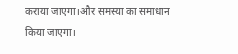कराया जाएगा।और समस्या का समाधान किया जाएगा।